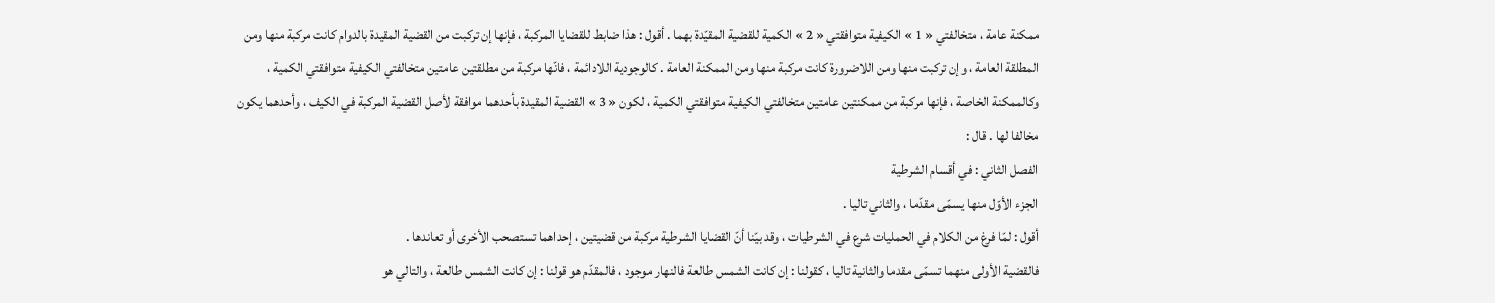ممكنة عامة ، متخالفتي « 1 » الكيفية متوافقتي « 2 » الكمية للقضية المقيّدة بهما . أقول : هذا ضابط للقضايا المركبة ، فإنها إن تركبت من القضية المقيدة بالدوام كانت مركبة منها ومن المطلقة العامة ، وإن تركبت منها ومن اللاضرورة كانت مركبة منها ومن الممكنة العامة . كالوجودية اللادائمة ، فانّها مركبة من مطلقتين عامتين متخالفتي الكيفية متوافقتي الكمية ، وكالممكنة الخاصة ، فإنها مركبة من ممكنتين عامتين متخالفتي الكيفية متوافقتي الكمية ، لكون « 3 » القضية المقيدة بأحدهما موافقة لأصل القضية المركبة في الكيف ، وأحدهما يكون مخالفا لها . قال :
الفصل الثاني : في أقسام الشرطية
الجزء الأوّل منها يسمّى مقدّما ، والثاني تاليا .
أقول : لمّا فرغ من الكلام في الحمليات شرع في الشرطيات ، وقد بيّنا أنّ القضايا الشرطية مركبة من قضيتين ، إحداهما تستصحب الأخرى أو تعاندها .
فالقضية الأولى منهما تسمّى مقدما والثانية تاليا ، كقولنا : إن كانت الشمس طالعة فالنهار موجود ، فالمقدّم هو قولنا : إن كانت الشمس طالعة ، والتالي هو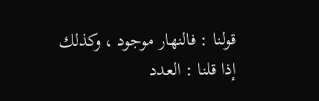قولنا : فالنهار موجود ، وكذلك إذا قلنا : العدد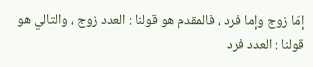إمّا زوج وإما فرد ، فالمقدم هو قولنا : العدد زوج ، والتالي هو قولنا : العدد فرد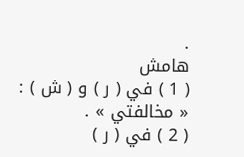.
هامش
( 1 ) في ( ر ) و ( ش ) : « مخالفتي » .
( 2 ) في ( ر )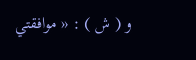و ( ش ) : « موافقتي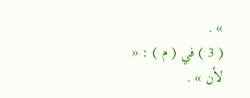» .
( 3 ) في ( م ) : « لأن » .